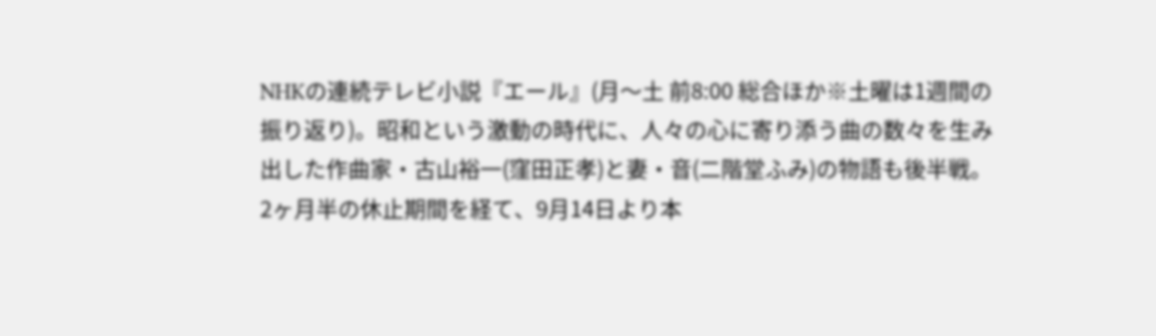NHKの連続テレビ小説『エール』(月〜土 前8:00 総合ほか※土曜は1週間の振り返り)。昭和という激動の時代に、人々の心に寄り添う曲の数々を生み出した作曲家・古山裕一(窪田正孝)と妻・音(二階堂ふみ)の物語も後半戦。2ヶ月半の休止期間を経て、9月14日より本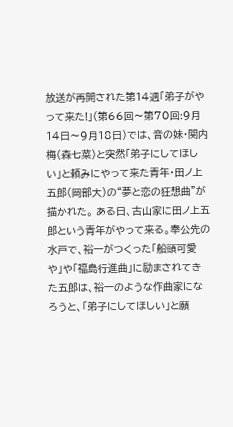放送が再開された第14週「弟子がやって来た!」(第66回〜第70回:9月14日〜9月18日)では、音の妹・関内梅(森七菜)と突然「弟子にしてほしい」と頼みにやって来た青年・田ノ上五郎(岡部大)の“夢と恋の狂想曲”が描かれた。 ある日、古山家に田ノ上五郎という青年がやって来る。奉公先の水戸で、裕一がつくった「船頭可愛や」や「福島行進曲」に励まされてきた五郎は、裕一のような作曲家になろうと、「弟子にしてほしい」と願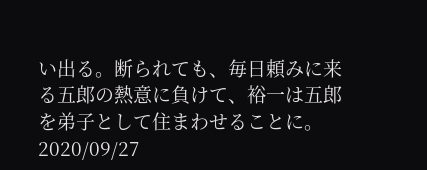い出る。断られても、毎日頼みに来る五郎の熱意に負けて、裕一は五郎を弟子として住まわせることに。
2020/09/27